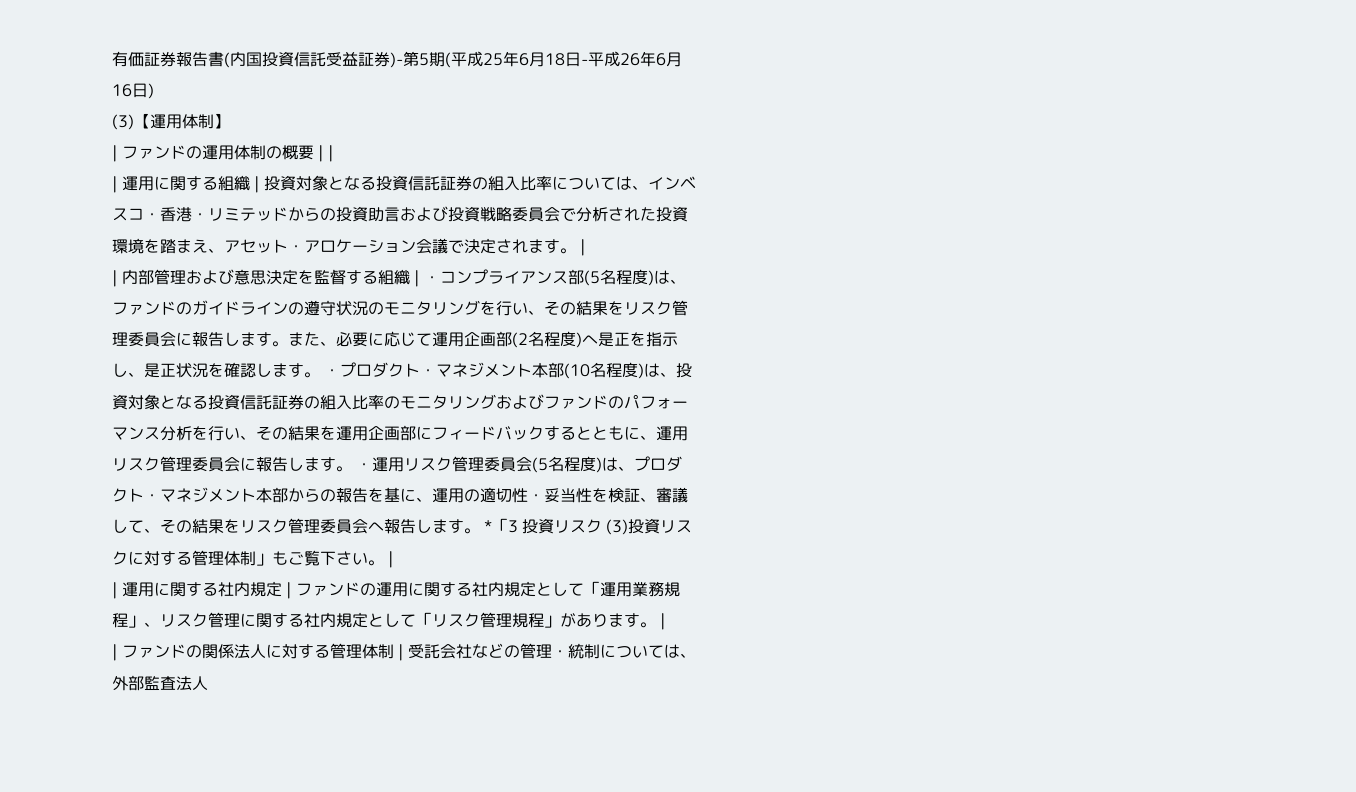有価証券報告書(内国投資信託受益証券)-第5期(平成25年6月18日-平成26年6月16日)
(3)【運用体制】
| ファンドの運用体制の概要 | |
| 運用に関する組織 | 投資対象となる投資信託証券の組入比率については、インベスコ・香港・リミテッドからの投資助言および投資戦略委員会で分析された投資環境を踏まえ、アセット・アロケーション会議で決定されます。 |
| 内部管理および意思決定を監督する組織 | ・コンプライアンス部(5名程度)は、ファンドのガイドラインの遵守状況のモニタリングを行い、その結果をリスク管理委員会に報告します。また、必要に応じて運用企画部(2名程度)へ是正を指示し、是正状況を確認します。 ・プロダクト・マネジメント本部(10名程度)は、投資対象となる投資信託証券の組入比率のモニタリングおよびファンドのパフォーマンス分析を行い、その結果を運用企画部にフィードバックするとともに、運用リスク管理委員会に報告します。 ・運用リスク管理委員会(5名程度)は、プロダクト・マネジメント本部からの報告を基に、運用の適切性・妥当性を検証、審議して、その結果をリスク管理委員会へ報告します。 *「3 投資リスク (3)投資リスクに対する管理体制」もご覧下さい。 |
| 運用に関する社内規定 | ファンドの運用に関する社内規定として「運用業務規程」、リスク管理に関する社内規定として「リスク管理規程」があります。 |
| ファンドの関係法人に対する管理体制 | 受託会社などの管理・統制については、外部監査法人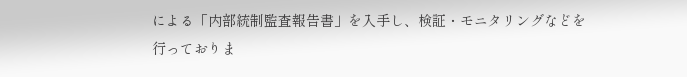による「内部統制監査報告書」を入手し、検証・モニタリングなどを行っておりま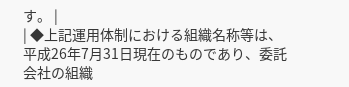す。 |
| ◆上記運用体制における組織名称等は、平成26年7月31日現在のものであり、委託会社の組織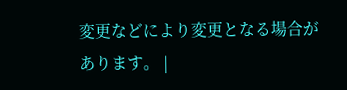変更などにより変更となる場合があります。 |